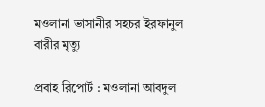মওলানা ভাসানীর সহচর ইরফানুল বারীর মৃত্যু

প্রবাহ রিপোর্ট : মওলানা আবদুল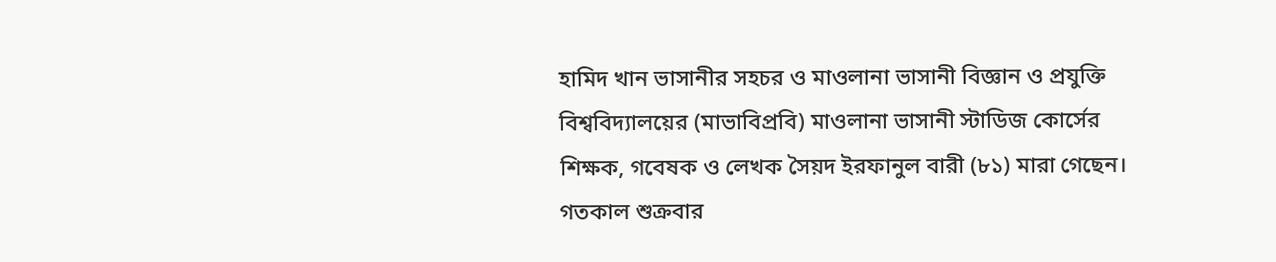হামিদ খান ভাসানীর সহচর ও মাওলানা ভাসানী বিজ্ঞান ও প্রযুক্তি বিশ্ববিদ্যালয়ের (মাভাবিপ্রবি) মাওলানা ভাসানী স্টাডিজ কোর্সের শিক্ষক, গবেষক ও লেখক সৈয়দ ইরফানুল বারী (৮১) মারা গেছেন। গতকাল শুক্রবার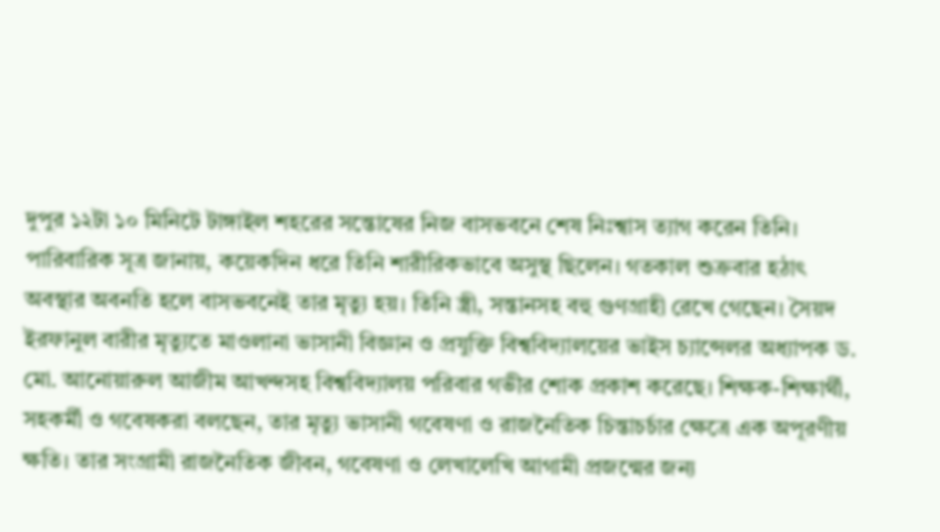দুপুর ১২টা ১০ মিনিটে টাঙ্গাইল শহরের সন্তোষের নিজ বাসভবনে শেষ নিঃশ্বাস ত্যাগ করেন তিনি। পারিবারিক সূত্র জানায়, কয়েকদিন ধরে তিনি শারীরিকভাবে অসুস্থ ছিলেন। গতকাল শুক্রবার হঠাৎ অবস্থার অবনতি হলে বাসভবনেই তার মৃত্যু হয়। তিনি স্ত্রী, সন্তানসহ বহু গুণগ্রাহী রেখে গেছেন। সৈয়দ ইরফানুল বারীর মৃত্যুতে মাওলানা ভাসানী বিজ্ঞান ও প্রযুক্তি বিশ্ববিদ্যালয়ের ভাইস চ্যান্সেলর অধ্যাপক ড. মো. আনোয়ারুল আজীম আখন্দসহ বিশ্ববিদ্যালয় পরিবার গভীর শোক প্রকাশ করেছে। শিক্ষক-শিক্ষার্থী, সহকর্মী ও গবেষকরা বলছেন, তার মৃত্যু ভাসানী গবেষণা ও রাজনৈতিক চিন্তাচর্চার ক্ষেত্রে এক অপূরণীয় ক্ষতি। তার সংগ্রামী রাজনৈতিক জীবন, গবেষণা ও লেখালেখি আগামী প্রজন্মের জন্য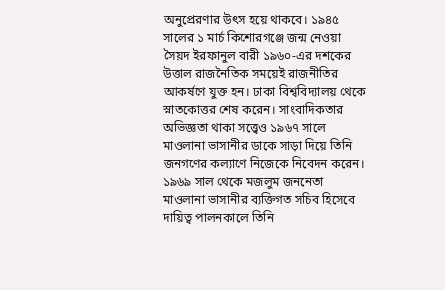অনুপ্রেরণার উৎস হয়ে থাকবে। ১৯৪৫ সালের ১ মার্চ কিশোরগঞ্জে জন্ম নেওয়া সৈয়দ ইরফানুল বারী ১৯৬০-এর দশকের উত্তাল রাজনৈতিক সময়েই রাজনীতির আকর্ষণে যুক্ত হন। ঢাকা বিশ্ববিদ্যালয় থেকে স্নাতকোত্তর শেষ করেন। সাংবাদিকতার অভিজ্ঞতা থাকা সত্ত্বেও ১৯৬৭ সালে মাওলানা ভাসানীর ডাকে সাড়া দিয়ে তিনি জনগণের কল্যাণে নিজেকে নিবেদন করেন। ১৯৬৯ সাল থেকে মজলুম জননেতা মাওলানা ভাসানীর ব্যক্তিগত সচিব হিসেবে দায়িত্ব পালনকালে তিনি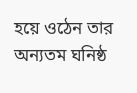হয়ে ওঠেন তার অন্যতম ঘনিষ্ঠ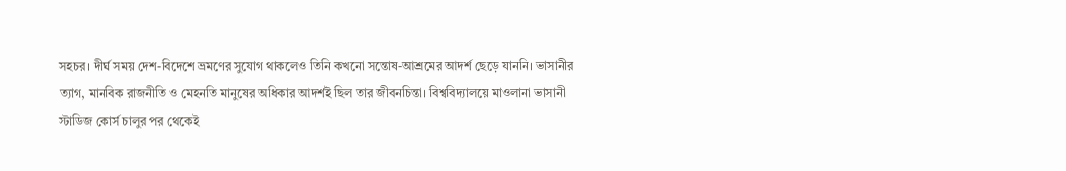সহচর। দীর্ঘ সময় দেশ-বিদেশে ভ্রমণের সুযোগ থাকলেও তিনি কখনো সন্তোষ-আশ্রমের আদর্শ ছেড়ে যাননি। ভাসানীর ত্যাগ, মানবিক রাজনীতি ও মেহনতি মানুষের অধিকার আদর্শই ছিল তার জীবনচিন্তা। বিশ্ববিদ্যালয়ে মাওলানা ভাসানী স্টাডিজ কোর্স চালুর পর থেকেই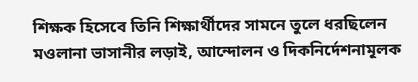শিক্ষক হিসেবে তিনি শিক্ষার্থীদের সামনে তুলে ধরছিলেন মওলানা ভাসানীর লড়াই, আন্দোলন ও দিকনির্দেশনামূলক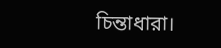চিন্তাধারা।